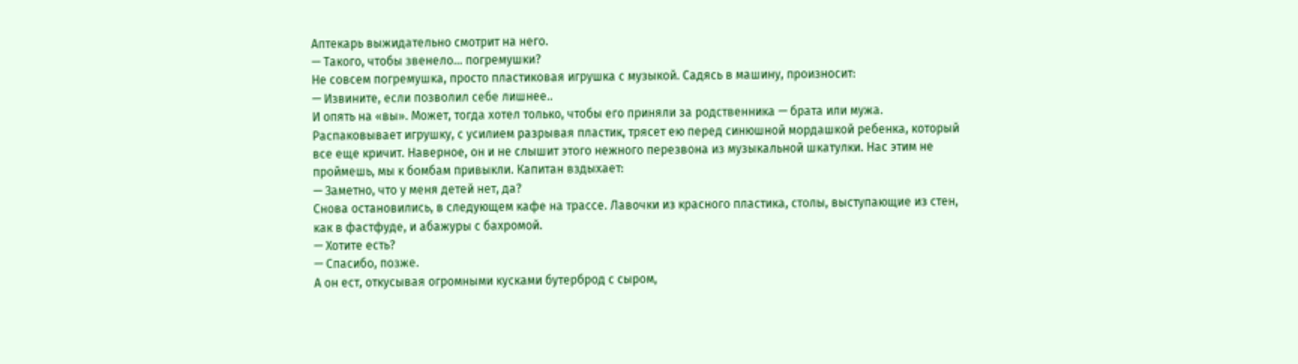Аптекарь выжидательно смотрит на него.
— Такого, чтобы звенело… погремушки?
Не совсем погремушка, просто пластиковая игрушка с музыкой. Садясь в машину, произносит:
— Извините, если позволил себе лишнее..
И опять на «вы». Может, тогда хотел только, чтобы его приняли за родственника — брата или мужа.
Распаковывает игрушку, с усилием разрывая пластик, трясет ею перед синюшной мордашкой ребенка, который все еще кричит. Наверное, он и не слышит этого нежного перезвона из музыкальной шкатулки. Нас этим не проймешь, мы к бомбам привыкли. Капитан вздыхает:
— Заметно, что у меня детей нет, да?
Снова остановились, в следующем кафе на трассе. Лавочки из красного пластика, столы, выступающие из стен, как в фастфуде, и абажуры с бахромой.
— Хотите есть?
— Спасибо, позже.
А он ест, откусывая огромными кусками бутерброд с сыром,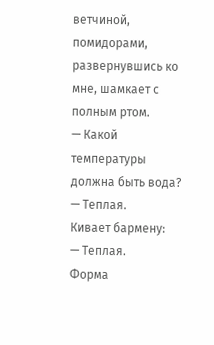ветчиной, помидорами, развернувшись ко мне, шамкает с полным ртом.
— Какой температуры должна быть вода?
— Теплая.
Кивает бармену:
— Теплая.
Форма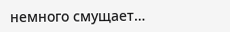немного смущает…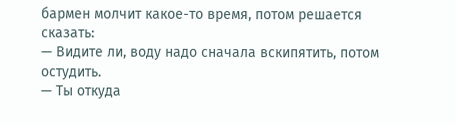бармен молчит какое-то время, потом решается сказать:
— Видите ли, воду надо сначала вскипятить, потом остудить.
— Ты откуда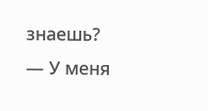знаешь?
— У меня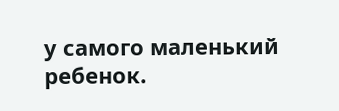у самого маленький ребенок.